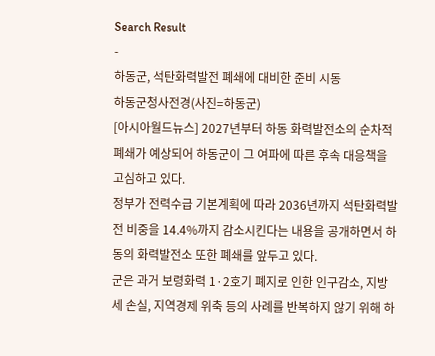Search Result
-
하동군, 석탄화력발전 폐쇄에 대비한 준비 시동
하동군청사전경(사진=하동군)
[아시아월드뉴스] 2027년부터 하동 화력발전소의 순차적 폐쇄가 예상되어 하동군이 그 여파에 따른 후속 대응책을 고심하고 있다.
정부가 전력수급 기본계획에 따라 2036년까지 석탄화력발전 비중을 14.4%까지 감소시킨다는 내용을 공개하면서 하동의 화력발전소 또한 폐쇄를 앞두고 있다.
군은 과거 보령화력 1·2호기 폐지로 인한 인구감소, 지방세 손실, 지역경제 위축 등의 사례를 반복하지 않기 위해 하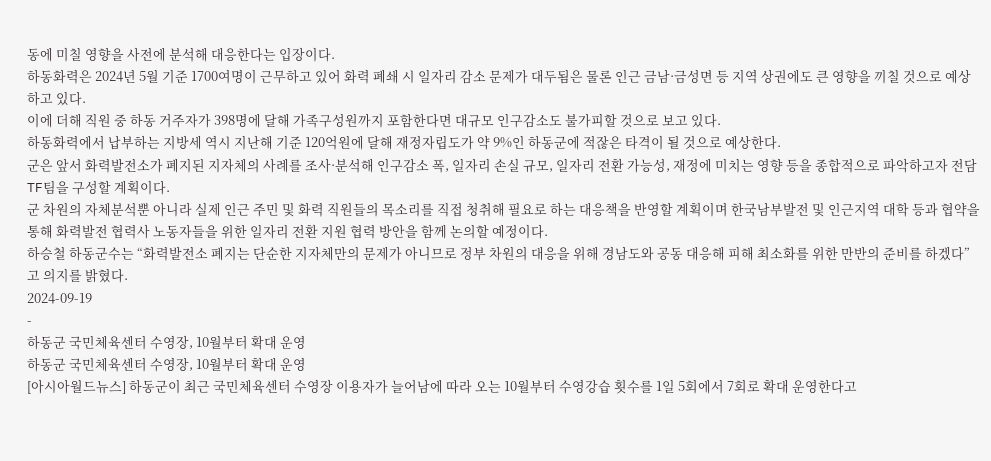동에 미칠 영향을 사전에 분석해 대응한다는 입장이다.
하동화력은 2024년 5월 기준 1700여명이 근무하고 있어 화력 폐쇄 시 일자리 감소 문제가 대두됨은 물론 인근 금남·금성면 등 지역 상권에도 큰 영향을 끼칠 것으로 예상하고 있다.
이에 더해 직원 중 하동 거주자가 398명에 달해 가족구성원까지 포함한다면 대규모 인구감소도 불가피할 것으로 보고 있다.
하동화력에서 납부하는 지방세 역시 지난해 기준 120억원에 달해 재정자립도가 약 9%인 하동군에 적잖은 타격이 될 것으로 예상한다.
군은 앞서 화력발전소가 폐지된 지자체의 사례를 조사·분석해 인구감소 폭, 일자리 손실 규모, 일자리 전환 가능성, 재정에 미치는 영향 등을 종합적으로 파악하고자 전담 TF팀을 구성할 계획이다.
군 차원의 자체분석뿐 아니라 실제 인근 주민 및 화력 직원들의 목소리를 직접 청취해 필요로 하는 대응책을 반영할 계획이며 한국남부발전 및 인근지역 대학 등과 협약을 통해 화력발전 협력사 노동자들을 위한 일자리 전환 지원 협력 방안을 함께 논의할 예정이다.
하승철 하동군수는 “화력발전소 폐지는 단순한 지자체만의 문제가 아니므로 정부 차원의 대응을 위해 경남도와 공동 대응해 피해 최소화를 위한 만반의 준비를 하겠다”고 의지를 밝혔다.
2024-09-19
-
하동군 국민체육센터 수영장, 10월부터 확대 운영
하동군 국민체육센터 수영장, 10월부터 확대 운영
[아시아월드뉴스] 하동군이 최근 국민체육센터 수영장 이용자가 늘어남에 따라 오는 10월부터 수영강습 횟수를 1일 5회에서 7회로 확대 운영한다고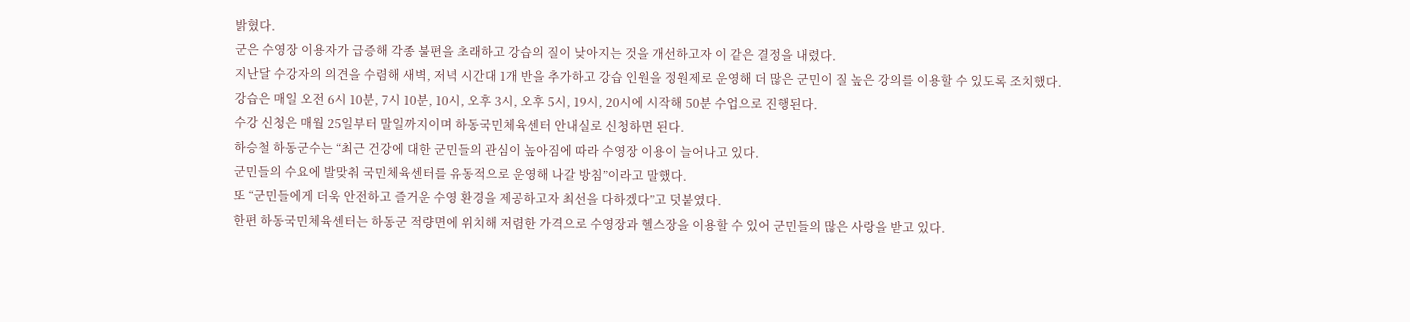밝혔다.
군은 수영장 이용자가 급증해 각종 불편을 초래하고 강습의 질이 낮아지는 것을 개선하고자 이 같은 결정을 내렸다.
지난달 수강자의 의견을 수렴해 새벽, 저녁 시간대 1개 반을 추가하고 강습 인원을 정원제로 운영해 더 많은 군민이 질 높은 강의를 이용할 수 있도록 조치했다.
강습은 매일 오전 6시 10분, 7시 10분, 10시, 오후 3시, 오후 5시, 19시, 20시에 시작해 50분 수업으로 진행된다.
수강 신청은 매월 25일부터 말일까지이며 하동국민체육센터 안내실로 신청하면 된다.
하승철 하동군수는 “최근 건강에 대한 군민들의 관심이 높아짐에 따라 수영장 이용이 늘어나고 있다.
군민들의 수요에 발맞춰 국민체육센터를 유동적으로 운영해 나갈 방침”이라고 말했다.
또 “군민들에게 더욱 안전하고 즐거운 수영 환경을 제공하고자 최선을 다하겠다”고 덧붙였다.
한편 하동국민체육센터는 하동군 적량면에 위치해 저렴한 가격으로 수영장과 헬스장을 이용할 수 있어 군민들의 많은 사랑을 받고 있다.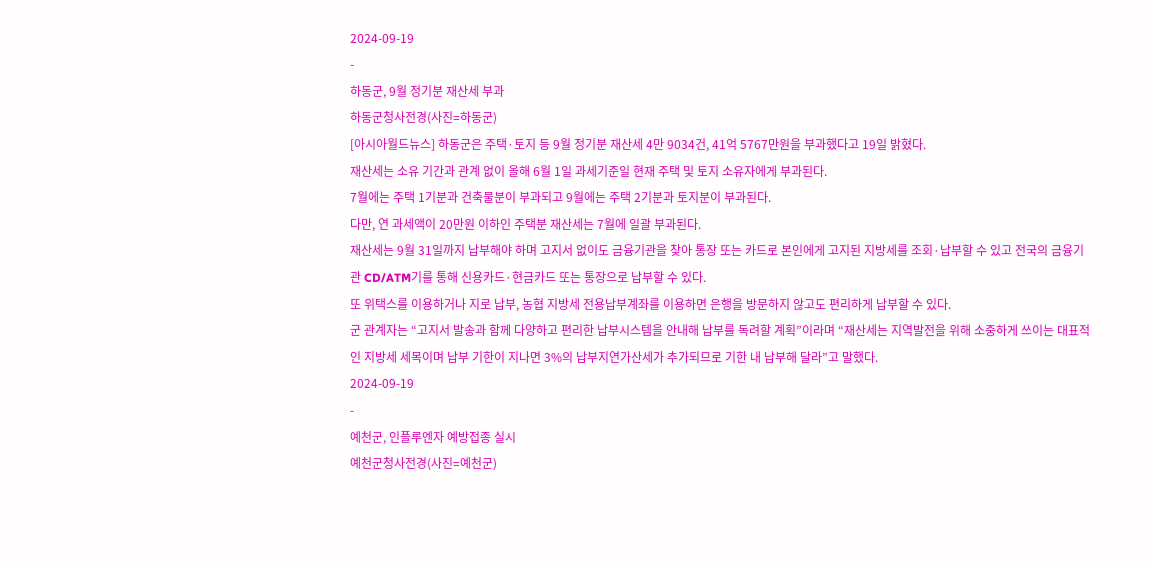2024-09-19
-
하동군, 9월 정기분 재산세 부과
하동군청사전경(사진=하동군)
[아시아월드뉴스] 하동군은 주택·토지 등 9월 정기분 재산세 4만 9034건, 41억 5767만원을 부과했다고 19일 밝혔다.
재산세는 소유 기간과 관계 없이 올해 6월 1일 과세기준일 현재 주택 및 토지 소유자에게 부과된다.
7월에는 주택 1기분과 건축물분이 부과되고 9월에는 주택 2기분과 토지분이 부과된다.
다만, 연 과세액이 20만원 이하인 주택분 재산세는 7월에 일괄 부과된다.
재산세는 9월 31일까지 납부해야 하며 고지서 없이도 금융기관을 찾아 통장 또는 카드로 본인에게 고지된 지방세를 조회·납부할 수 있고 전국의 금융기관 CD/ATM기를 통해 신용카드·현금카드 또는 통장으로 납부할 수 있다.
또 위택스를 이용하거나 지로 납부, 농협 지방세 전용납부계좌를 이용하면 은행을 방문하지 않고도 편리하게 납부할 수 있다.
군 관계자는 “고지서 발송과 함께 다양하고 편리한 납부시스템을 안내해 납부를 독려할 계획”이라며 “재산세는 지역발전을 위해 소중하게 쓰이는 대표적인 지방세 세목이며 납부 기한이 지나면 3%의 납부지연가산세가 추가되므로 기한 내 납부해 달라”고 말했다.
2024-09-19
-
예천군, 인플루엔자 예방접종 실시
예천군청사전경(사진=예천군)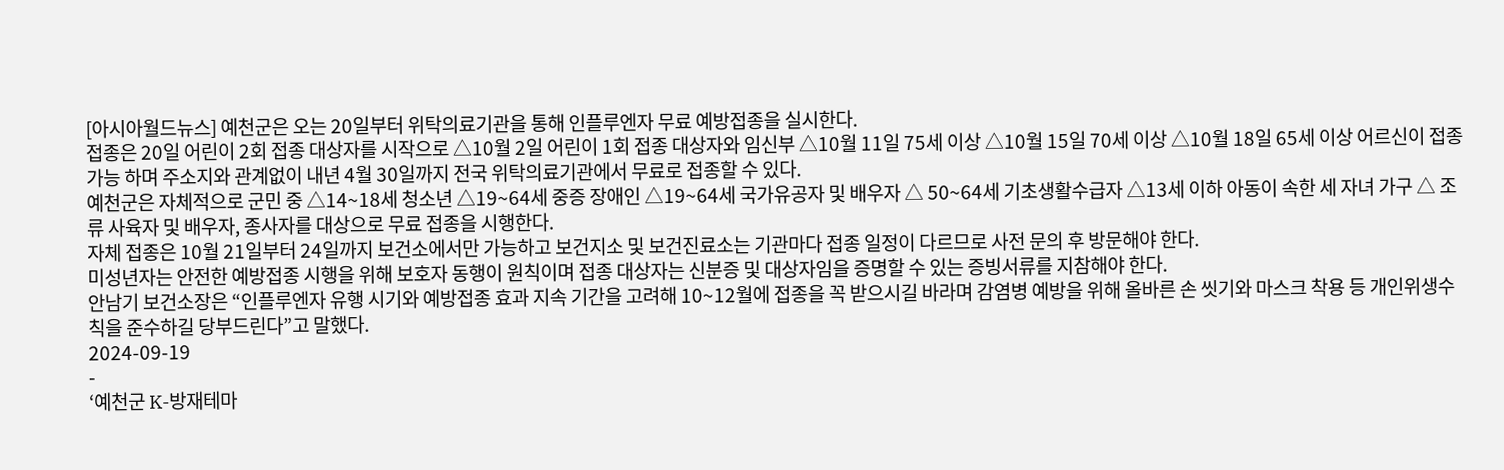[아시아월드뉴스] 예천군은 오는 20일부터 위탁의료기관을 통해 인플루엔자 무료 예방접종을 실시한다.
접종은 20일 어린이 2회 접종 대상자를 시작으로 △10월 2일 어린이 1회 접종 대상자와 임신부 △10월 11일 75세 이상 △10월 15일 70세 이상 △10월 18일 65세 이상 어르신이 접종 가능 하며 주소지와 관계없이 내년 4월 30일까지 전국 위탁의료기관에서 무료로 접종할 수 있다.
예천군은 자체적으로 군민 중 △14~18세 청소년 △19~64세 중증 장애인 △19~64세 국가유공자 및 배우자 △ 50~64세 기초생활수급자 △13세 이하 아동이 속한 세 자녀 가구 △ 조류 사육자 및 배우자, 종사자를 대상으로 무료 접종을 시행한다.
자체 접종은 10월 21일부터 24일까지 보건소에서만 가능하고 보건지소 및 보건진료소는 기관마다 접종 일정이 다르므로 사전 문의 후 방문해야 한다.
미성년자는 안전한 예방접종 시행을 위해 보호자 동행이 원칙이며 접종 대상자는 신분증 및 대상자임을 증명할 수 있는 증빙서류를 지참해야 한다.
안남기 보건소장은 “인플루엔자 유행 시기와 예방접종 효과 지속 기간을 고려해 10~12월에 접종을 꼭 받으시길 바라며 감염병 예방을 위해 올바른 손 씻기와 마스크 착용 등 개인위생수칙을 준수하길 당부드린다”고 말했다.
2024-09-19
-
‘예천군 K-방재테마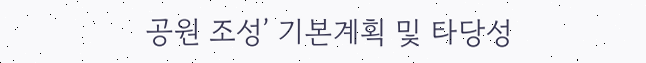공원 조성’ 기본계획 및 타당성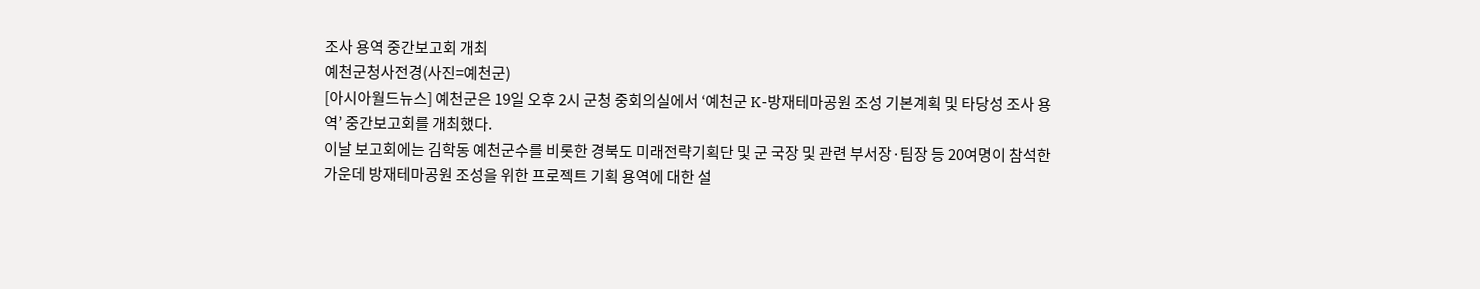조사 용역 중간보고회 개최
예천군청사전경(사진=예천군)
[아시아월드뉴스] 예천군은 19일 오후 2시 군청 중회의실에서 ‘예천군 K-방재테마공원 조성 기본계획 및 타당성 조사 용역’ 중간보고회를 개최했다.
이날 보고회에는 김학동 예천군수를 비롯한 경북도 미래전략기획단 및 군 국장 및 관련 부서장·팀장 등 20여명이 참석한 가운데 방재테마공원 조성을 위한 프로젝트 기획 용역에 대한 설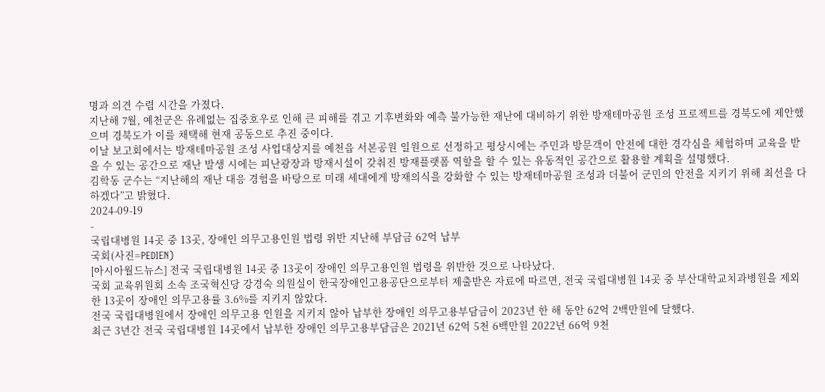명과 의견 수렴 시간을 가졌다.
지난해 7월, 예천군은 유례없는 집중호우로 인해 큰 피해를 겪고 기후변화와 예측 불가능한 재난에 대비하기 위한 방재테마공원 조성 프로젝트를 경북도에 제안했으며 경북도가 이를 채택해 현재 공동으로 추진 중이다.
이날 보고회에서는 방재테마공원 조성 사업대상지를 예천읍 서본공원 일원으로 선정하고 평상시에는 주민과 방문객이 안전에 대한 경각심을 체험하며 교육을 받을 수 있는 공간으로 재난 발생 시에는 피난광장과 방재시설이 갖춰진 방재플랫폼 역할을 할 수 있는 유동적인 공간으로 활용할 계획을 설명했다.
김학동 군수는 “지난해의 재난 대응 경험을 바탕으로 미래 세대에게 방재의식을 강화할 수 있는 방재테마공원 조성과 더불어 군민의 안전을 지키기 위해 최선을 다하겠다”고 밝혔다.
2024-09-19
-
국립대병원 14곳 중 13곳, 장애인 의무고용인원 법령 위반 지난해 부담금 62억 납부
국회(사진=PEDIEN)
[아시아월드뉴스] 전국 국립대병원 14곳 중 13곳이 장애인 의무고용인원 법령을 위반한 것으로 나타났다.
국회 교육위원회 소속 조국혁신당 강경숙 의원실이 한국장애인고용공단으로부터 제출받은 자료에 따르면, 전국 국립대병원 14곳 중 부산대학교치과병원을 제외한 13곳이 장애인 의무고용률 3.6%를 지키지 않았다.
전국 국립대병원에서 장애인 의무고용 인원을 지키지 않아 납부한 장애인 의무고용부담금이 2023년 한 해 동안 62억 2백만원에 달했다.
최근 3년간 전국 국립대병원 14곳에서 납부한 장애인 의무고용부담금은 2021년 62억 5천 6백만원 2022년 66억 9천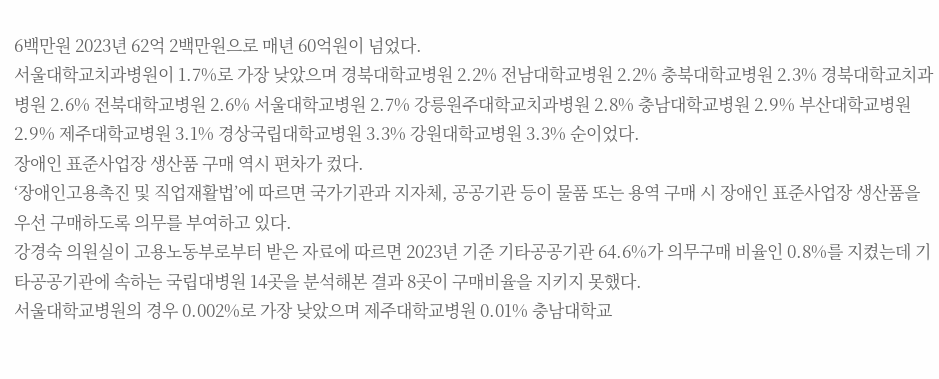6백만원 2023년 62억 2백만원으로 매년 60억원이 넘었다.
서울대학교치과병원이 1.7%로 가장 낮았으며 경북대학교병원 2.2% 전남대학교병원 2.2% 충북대학교병원 2.3% 경북대학교치과병원 2.6% 전북대학교병원 2.6% 서울대학교병원 2.7% 강릉원주대학교치과병원 2.8% 충남대학교병원 2.9% 부산대학교병원 2.9% 제주대학교병원 3.1% 경상국립대학교병원 3.3% 강원대학교병원 3.3% 순이었다.
장애인 표준사업장 생산품 구매 역시 편차가 컸다.
‘장애인고용촉진 및 직업재활법’에 따르면 국가기관과 지자체, 공공기관 등이 물품 또는 용역 구매 시 장애인 표준사업장 생산품을 우선 구매하도록 의무를 부여하고 있다.
강경숙 의원실이 고용노동부로부터 받은 자료에 따르면 2023년 기준 기타공공기관 64.6%가 의무구매 비율인 0.8%를 지켰는데 기타공공기관에 속하는 국립대병원 14곳을 분석해본 결과 8곳이 구매비율을 지키지 못했다.
서울대학교병원의 경우 0.002%로 가장 낮았으며 제주대학교병원 0.01% 충남대학교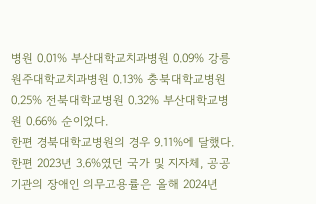병원 0.01% 부산대학교치과병원 0.09% 강릉원주대학교치과병원 0.13% 충북대학교병원 0.25% 전북대학교병원 0.32% 부산대학교병원 0.66% 순이었다.
한편 경북대학교병원의 경우 9.11%에 달했다.
한편 2023년 3.6%였던 국가 및 지자체, 공공기관의 장애인 의무고용률은 올해 2024년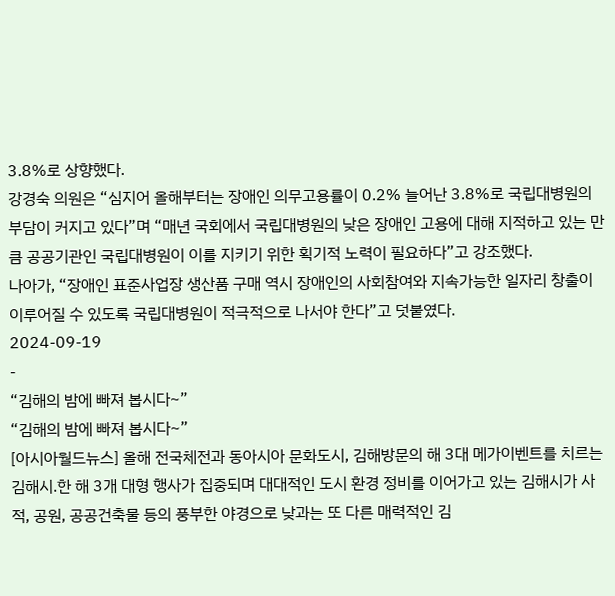3.8%로 상향했다.
강경숙 의원은 “심지어 올해부터는 장애인 의무고용률이 0.2% 늘어난 3.8%로 국립대병원의 부담이 커지고 있다”며 “매년 국회에서 국립대병원의 낮은 장애인 고용에 대해 지적하고 있는 만큼 공공기관인 국립대병원이 이를 지키기 위한 획기적 노력이 필요하다”고 강조했다.
나아가, “장애인 표준사업장 생산품 구매 역시 장애인의 사회참여와 지속가능한 일자리 창출이 이루어질 수 있도록 국립대병원이 적극적으로 나서야 한다”고 덧붙였다.
2024-09-19
-
“김해의 밤에 빠져 봅시다~”
“김해의 밤에 빠져 봅시다~”
[아시아월드뉴스] 올해 전국체전과 동아시아 문화도시, 김해방문의 해 3대 메가이벤트를 치르는 김해시.한 해 3개 대형 행사가 집중되며 대대적인 도시 환경 정비를 이어가고 있는 김해시가 사적, 공원, 공공건축물 등의 풍부한 야경으로 낮과는 또 다른 매력적인 김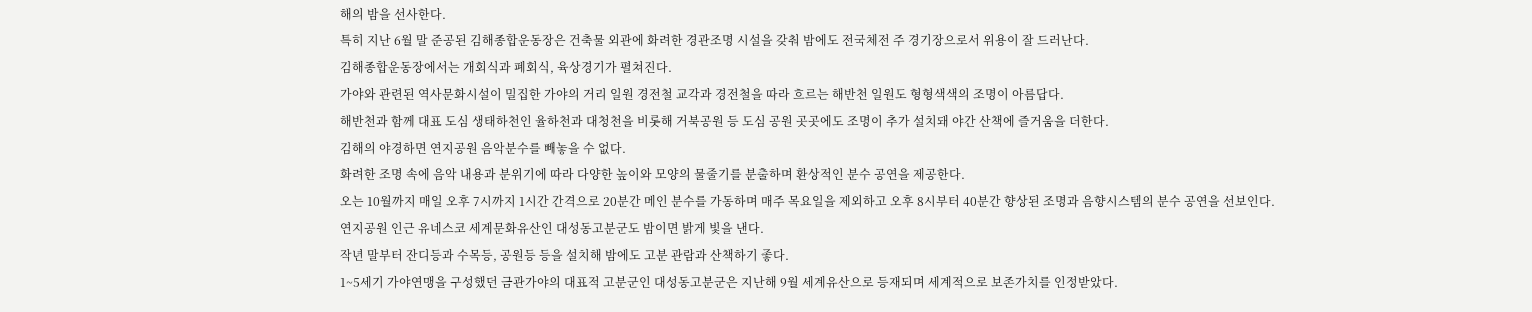해의 밤을 선사한다.
특히 지난 6월 말 준공된 김해종합운동장은 건축물 외관에 화려한 경관조명 시설을 갖춰 밤에도 전국체전 주 경기장으로서 위용이 잘 드러난다.
김해종합운동장에서는 개회식과 폐회식, 육상경기가 펼쳐진다.
가야와 관련된 역사문화시설이 밀집한 가야의 거리 일원 경전철 교각과 경전철을 따라 흐르는 해반천 일원도 형형색색의 조명이 아름답다.
해반천과 함께 대표 도심 생태하천인 율하천과 대청천을 비롯해 거북공원 등 도심 공원 곳곳에도 조명이 추가 설치돼 야간 산책에 즐거움을 더한다.
김해의 야경하면 연지공원 음악분수를 빼놓을 수 없다.
화려한 조명 속에 음악 내용과 분위기에 따라 다양한 높이와 모양의 물줄기를 분출하며 환상적인 분수 공연을 제공한다.
오는 10월까지 매일 오후 7시까지 1시간 간격으로 20분간 메인 분수를 가동하며 매주 목요일을 제외하고 오후 8시부터 40분간 향상된 조명과 음향시스템의 분수 공연을 선보인다.
연지공원 인근 유네스코 세계문화유산인 대성동고분군도 밤이면 밝게 빛을 낸다.
작년 말부터 잔디등과 수목등, 공원등 등을 설치해 밤에도 고분 관람과 산책하기 좋다.
1~5세기 가야연맹을 구성했던 금관가야의 대표적 고분군인 대성동고분군은 지난해 9월 세계유산으로 등재되며 세계적으로 보존가치를 인정받았다.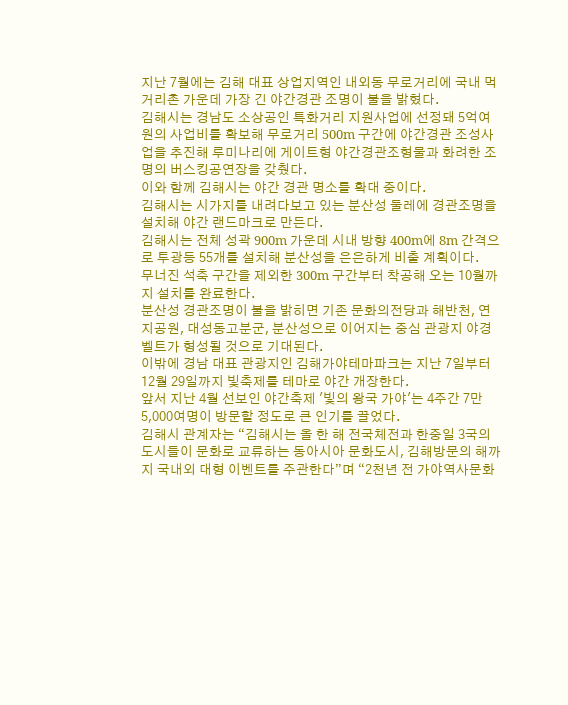지난 7월에는 김해 대표 상업지역인 내외동 무로거리에 국내 먹거리촌 가운데 가장 긴 야간경관 조명이 불을 밝혔다.
김해시는 경남도 소상공인 특화거리 지원사업에 선정돼 5억여원의 사업비를 확보해 무로거리 500m 구간에 야간경관 조성사업을 추진해 루미나리에 게이트형 야간경관조형물과 화려한 조명의 버스킹공연장을 갖췄다.
이와 함께 김해시는 야간 경관 명소를 확대 중이다.
김해시는 시가지를 내려다보고 있는 분산성 둘레에 경관조명을 설치해 야간 랜드마크로 만든다.
김해시는 전체 성곽 900m 가운데 시내 방향 400m에 8m 간격으로 투광등 55개를 설치해 분산성을 은은하게 비출 계획이다.
무너진 석축 구간을 제외한 300m 구간부터 착공해 오는 10월까지 설치를 완료한다.
분산성 경관조명이 불을 밝히면 기존 문화의전당과 해반천, 연지공원, 대성동고분군, 분산성으로 이어지는 중심 관광지 야경 벨트가 형성될 것으로 기대된다.
이밖에 경남 대표 관광지인 김해가야테마파크는 지난 7일부터 12월 29일까지 빛축제를 테마로 야간 개장한다.
앞서 지난 4월 선보인 야간축제 '빛의 왕국 가야'는 4주간 7만 5,000여명이 방문할 정도로 큰 인기를 끌었다.
김해시 관계자는 “김해시는 올 한 해 전국체전과 한중일 3국의 도시들이 문화로 교류하는 동아시아 문화도시, 김해방문의 해까지 국내외 대형 이벤트를 주관한다”며 “2천년 전 가야역사문화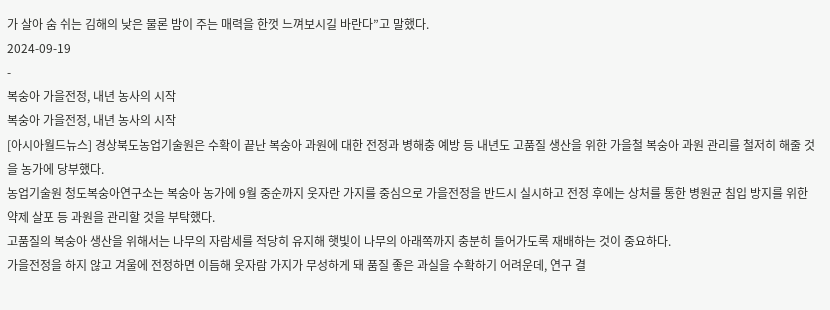가 살아 숨 쉬는 김해의 낮은 물론 밤이 주는 매력을 한껏 느껴보시길 바란다”고 말했다.
2024-09-19
-
복숭아 가을전정, 내년 농사의 시작
복숭아 가을전정, 내년 농사의 시작
[아시아월드뉴스] 경상북도농업기술원은 수확이 끝난 복숭아 과원에 대한 전정과 병해충 예방 등 내년도 고품질 생산을 위한 가을철 복숭아 과원 관리를 철저히 해줄 것을 농가에 당부했다.
농업기술원 청도복숭아연구소는 복숭아 농가에 9월 중순까지 웃자란 가지를 중심으로 가을전정을 반드시 실시하고 전정 후에는 상처를 통한 병원균 침입 방지를 위한 약제 살포 등 과원을 관리할 것을 부탁했다.
고품질의 복숭아 생산을 위해서는 나무의 자람세를 적당히 유지해 햇빛이 나무의 아래쪽까지 충분히 들어가도록 재배하는 것이 중요하다.
가을전정을 하지 않고 겨울에 전정하면 이듬해 웃자람 가지가 무성하게 돼 품질 좋은 과실을 수확하기 어려운데, 연구 결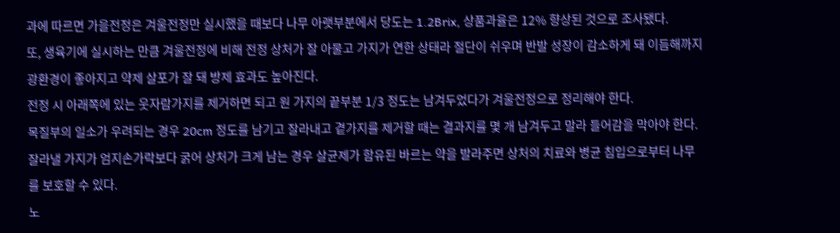과에 따르면 가을전정은 겨울전정만 실시했을 때보다 나무 아랫부분에서 당도는 1.2Brix, 상품과율은 12% 향상된 것으로 조사됐다.
또, 생육기에 실시하는 만큼 겨울전정에 비해 전정 상처가 잘 아물고 가지가 연한 상태라 절단이 쉬우며 반발 성장이 감소하게 돼 이듬해까지 광환경이 좋아지고 약제 살포가 잘 돼 방제 효과도 높아진다.
전정 시 아래쪽에 있는 웃자람가지를 제거하면 되고 원 가지의 끝부분 1/3 정도는 남겨두었다가 겨울전정으로 정리해야 한다.
목질부의 일소가 우려되는 경우 20cm 정도를 남기고 잘라내고 곁가지를 제거할 때는 결과지를 몇 개 남겨두고 말라 들어감을 막아야 한다.
잘라낼 가지가 엄지손가락보다 굵어 상처가 크게 남는 경우 살균제가 함유된 바르는 약을 발라주면 상처의 치료와 병균 침입으로부터 나무를 보호할 수 있다.
노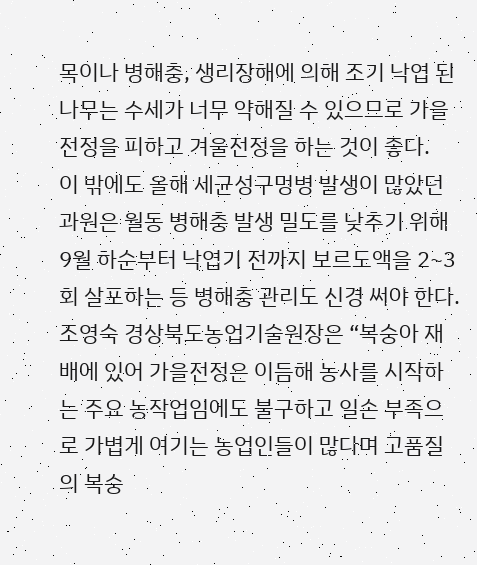목이나 병해충, 생리장해에 의해 조기 낙엽 된 나무는 수세가 너무 약해질 수 있으므로 가을전정을 피하고 겨울전정을 하는 것이 좋다.
이 밖에도 올해 세균성구멍병 발생이 많았던 과원은 월동 병해충 발생 밀도를 낮추기 위해 9월 하순부터 낙엽기 전까지 보르도액을 2~3회 살포하는 등 병해충 관리도 신경 써야 한다.
조영숙 경상북도농업기술원장은 “복숭아 재배에 있어 가을전정은 이듬해 농사를 시작하는 주요 농작업임에도 불구하고 일손 부족으로 가볍게 여기는 농업인들이 많다며 고품질의 복숭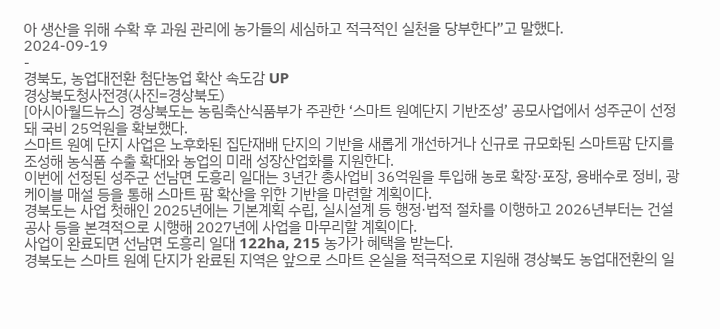아 생산을 위해 수확 후 과원 관리에 농가들의 세심하고 적극적인 실천을 당부한다”고 말했다.
2024-09-19
-
경북도, 농업대전환 첨단농업 확산 속도감 UP
경상북도청사전경(사진=경상북도)
[아시아월드뉴스] 경상북도는 농림축산식품부가 주관한 ‘스마트 원예단지 기반조성’ 공모사업에서 성주군이 선정돼 국비 25억원을 확보했다.
스마트 원예 단지 사업은 노후화된 집단재배 단지의 기반을 새롭게 개선하거나 신규로 규모화된 스마트팜 단지를 조성해 농식품 수출 확대와 농업의 미래 성장산업화를 지원한다.
이번에 선정된 성주군 선남면 도흥리 일대는 3년간 총사업비 36억원을 투입해 농로 확장·포장, 용배수로 정비, 광케이블 매설 등을 통해 스마트 팜 확산을 위한 기반을 마련할 계획이다.
경북도는 사업 첫해인 2025년에는 기본계획 수립, 실시설계 등 행정·법적 절차를 이행하고 2026년부터는 건설공사 등을 본격적으로 시행해 2027년에 사업을 마무리할 계획이다.
사업이 완료되면 선남면 도흥리 일대 122ha, 215 농가가 혜택을 받는다.
경북도는 스마트 원예 단지가 완료된 지역은 앞으로 스마트 온실을 적극적으로 지원해 경상북도 농업대전환의 일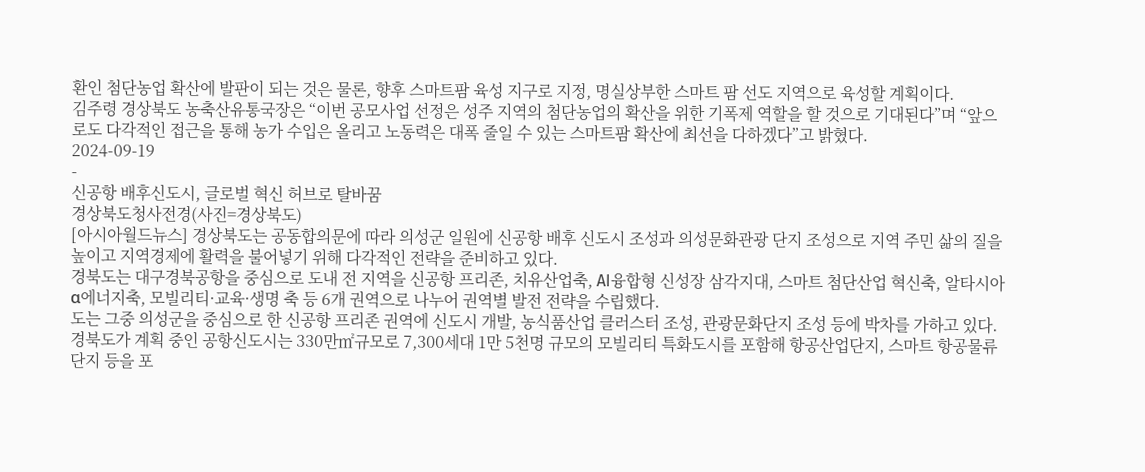환인 첨단농업 확산에 발판이 되는 것은 물론, 향후 스마트팜 육성 지구로 지정, 명실상부한 스마트 팜 선도 지역으로 육성할 계획이다.
김주령 경상북도 농축산유통국장은 “이번 공모사업 선정은 성주 지역의 첨단농업의 확산을 위한 기폭제 역할을 할 것으로 기대된다”며 “앞으로도 다각적인 접근을 통해 농가 수입은 올리고 노동력은 대폭 줄일 수 있는 스마트팜 확산에 최선을 다하겠다”고 밝혔다.
2024-09-19
-
신공항 배후신도시, 글로벌 혁신 허브로 탈바꿈
경상북도청사전경(사진=경상북도)
[아시아월드뉴스] 경상북도는 공동합의문에 따라 의성군 일원에 신공항 배후 신도시 조성과 의성문화관광 단지 조성으로 지역 주민 삶의 질을 높이고 지역경제에 활력을 불어넣기 위해 다각적인 전략을 준비하고 있다.
경북도는 대구경북공항을 중심으로 도내 전 지역을 신공항 프리존, 치유산업축, AI융합형 신성장 삼각지대, 스마트 첨단산업 혁신축, 알타시아α에너지축, 모빌리티·교육·생명 축 등 6개 권역으로 나누어 권역별 발전 전략을 수립했다.
도는 그중 의성군을 중심으로 한 신공항 프리존 권역에 신도시 개발, 농식품산업 클러스터 조성, 관광문화단지 조성 등에 박차를 가하고 있다.
경북도가 계획 중인 공항신도시는 330만㎡규모로 7,300세대 1만 5천명 규모의 모빌리티 특화도시를 포함해 항공산업단지, 스마트 항공물류단지 등을 포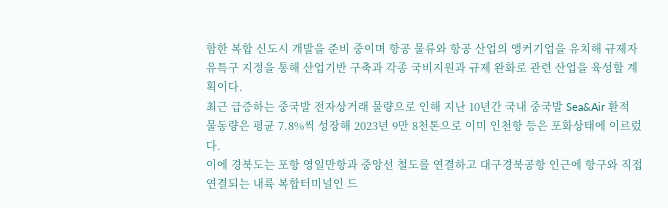함한 복합 신도시 개발을 준비 중이며 항공 물류와 항공 산업의 앵커기업을 유치해 규제자유특구 지정을 통해 산업기반 구축과 각종 국비지원과 규제 완화로 관련 산업을 육성할 계획이다.
최근 급증하는 중국발 전자상거래 물량으로 인해 지난 10년간 국내 중국발 Sea&Air 환적 물동량은 평균 7.8%씩 성장해 2023년 9만 8천톤으로 이미 인천항 등은 포화상태에 이르렀다.
이에 경북도는 포항 영일만항과 중앙선 철도를 연결하고 대구경북공항 인근에 항구와 직접 연결되는 내륙 복합터미널인 드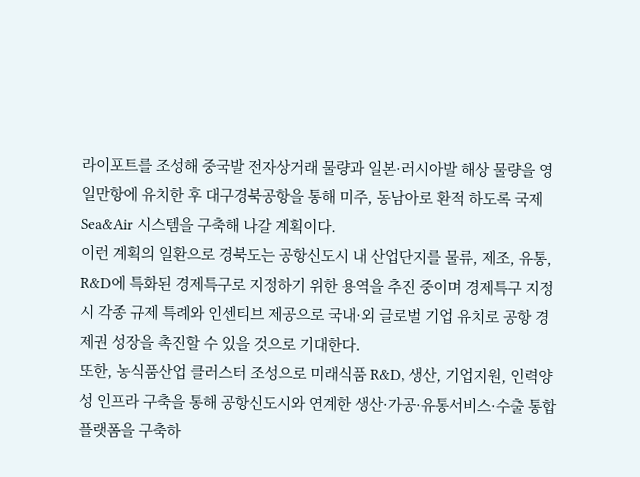라이포트를 조성해 중국발 전자상거래 물량과 일본·러시아발 해상 물량을 영일만항에 유치한 후 대구경북공항을 통해 미주, 동남아로 환적 하도록 국제 Sea&Air 시스템을 구축해 나갈 계획이다.
이런 계획의 일환으로 경북도는 공항신도시 내 산업단지를 물류, 제조, 유통, R&D에 특화된 경제특구로 지정하기 위한 용역을 추진 중이며 경제특구 지정 시 각종 규제 특례와 인센티브 제공으로 국내·외 글로벌 기업 유치로 공항 경제권 성장을 촉진할 수 있을 것으로 기대한다.
또한, 농식품산업 클러스터 조성으로 미래식품 R&D, 생산, 기업지원, 인력양성 인프라 구축을 통해 공항신도시와 연계한 생산·가공·유통서비스·수출 통합플랫폼을 구축하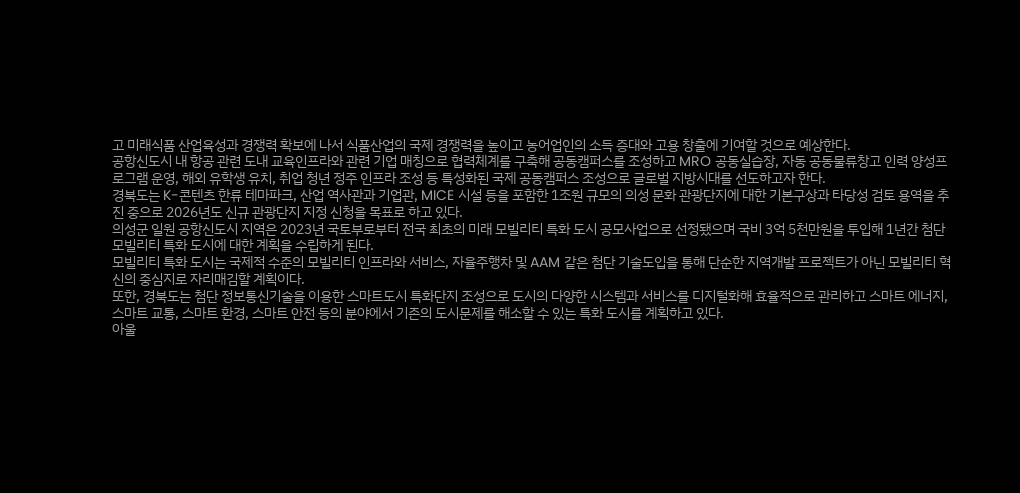고 미래식품 산업육성과 경쟁력 확보에 나서 식품산업의 국제 경쟁력을 높이고 농어업인의 소득 증대와 고용 창출에 기여할 것으로 예상한다.
공항신도시 내 항공 관련 도내 교육인프라와 관련 기업 매칭으로 협력체계를 구축해 공동캠퍼스를 조성하고 MRO 공동실습장, 자동 공동물류창고 인력 양성프로그램 운영, 해외 유학생 유치, 취업 청년 정주 인프라 조성 등 특성화된 국제 공동캠퍼스 조성으로 글로벌 지방시대를 선도하고자 한다.
경북도는 K-콘텐츠 한류 테마파크, 산업 역사관과 기업관, MICE 시설 등을 포함한 1조원 규모의 의성 문화 관광단지에 대한 기본구상과 타당성 검토 용역을 추진 중으로 2026년도 신규 관광단지 지정 신청을 목표로 하고 있다.
의성군 일원 공항신도시 지역은 2023년 국토부로부터 전국 최초의 미래 모빌리티 특화 도시 공모사업으로 선정됐으며 국비 3억 5천만원을 투입해 1년간 첨단 모빌리티 특화 도시에 대한 계획을 수립하게 된다.
모빌리티 특화 도시는 국제적 수준의 모빌리티 인프라와 서비스, 자율주행차 및 AAM 같은 첨단 기술도입을 통해 단순한 지역개발 프로젝트가 아닌 모빌리티 혁신의 중심지로 자리매김할 계획이다.
또한, 경북도는 첨단 정보통신기술을 이용한 스마트도시 특화단지 조성으로 도시의 다양한 시스템과 서비스를 디지털화해 효율적으로 관리하고 스마트 에너지, 스마트 교통, 스마트 환경, 스마트 안전 등의 분야에서 기존의 도시문제를 해소할 수 있는 특화 도시를 계획하고 있다.
아울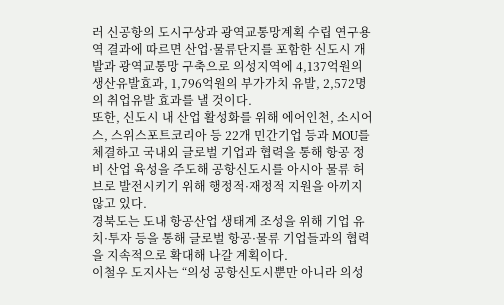러 신공항의 도시구상과 광역교통망계획 수립 연구용역 결과에 따르면 산업·물류단지를 포함한 신도시 개발과 광역교통망 구축으로 의성지역에 4,137억원의 생산유발효과, 1,796억원의 부가가치 유발, 2,572명의 취업유발 효과를 낼 것이다.
또한, 신도시 내 산업 활성화를 위해 에어인천, 소시어스, 스위스포트코리아 등 22개 민간기업 등과 MOU를 체결하고 국내외 글로벌 기업과 협력을 통해 항공 정비 산업 육성을 주도해 공항신도시를 아시아 물류 허브로 발전시키기 위해 행정적·재정적 지원을 아끼지 않고 있다.
경북도는 도내 항공산업 생태계 조성을 위해 기업 유치·투자 등을 통해 글로벌 항공·물류 기업들과의 협력을 지속적으로 확대해 나갈 계획이다.
이철우 도지사는 “의성 공항신도시뿐만 아니라 의성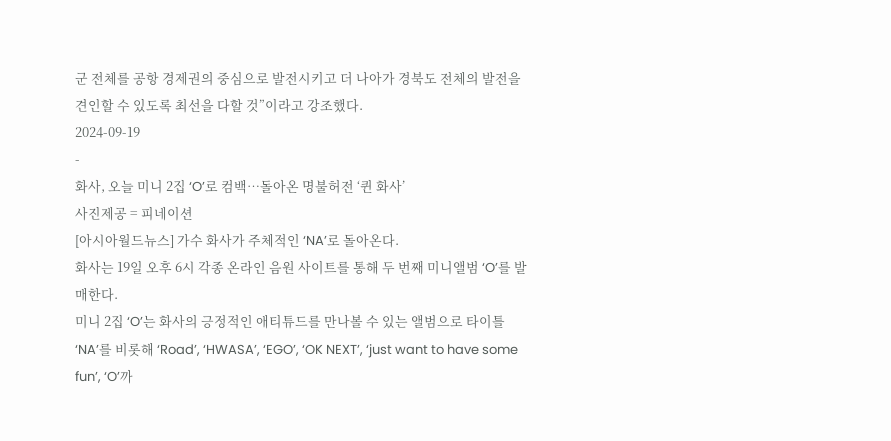군 전체를 공항 경제권의 중심으로 발전시키고 더 나아가 경북도 전체의 발전을 견인할 수 있도록 최선을 다할 것”이라고 강조했다.
2024-09-19
-
화사, 오늘 미니 2집 ‘O’로 컴백…돌아온 명불허전 ‘퀸 화사’
사진제공 = 피네이션
[아시아월드뉴스] 가수 화사가 주체적인 ‘NA’로 돌아온다.
화사는 19일 오후 6시 각종 온라인 음원 사이트를 통해 두 번째 미니앨범 ‘O’를 발매한다.
미니 2집 ‘O’는 화사의 긍정적인 애티튜드를 만나볼 수 있는 앨범으로 타이틀 ‘NA’를 비롯해 ‘Road’, ‘HWASA’, ‘EGO’, ‘OK NEXT’, ‘just want to have some fun’, ‘O’까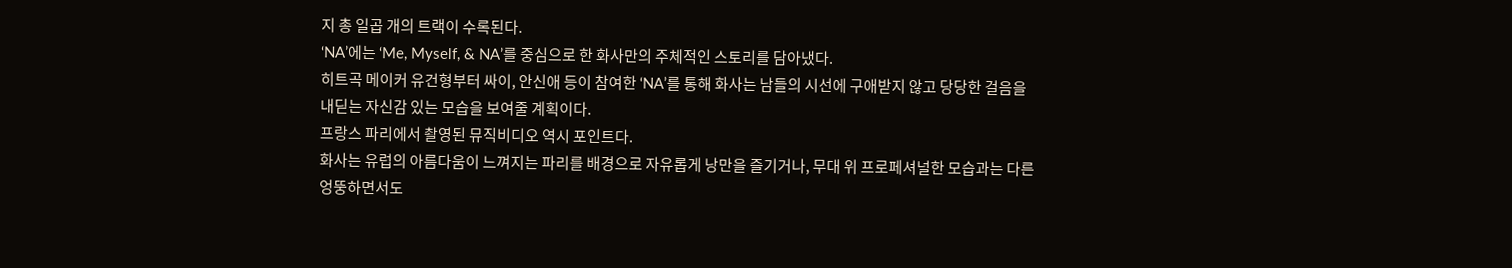지 총 일곱 개의 트랙이 수록된다.
‘NA’에는 ‘Me, Myself, & NA’를 중심으로 한 화사만의 주체적인 스토리를 담아냈다.
히트곡 메이커 유건형부터 싸이, 안신애 등이 참여한 ‘NA’를 통해 화사는 남들의 시선에 구애받지 않고 당당한 걸음을 내딛는 자신감 있는 모습을 보여줄 계획이다.
프랑스 파리에서 촬영된 뮤직비디오 역시 포인트다.
화사는 유럽의 아름다움이 느껴지는 파리를 배경으로 자유롭게 낭만을 즐기거나, 무대 위 프로페셔널한 모습과는 다른 엉뚱하면서도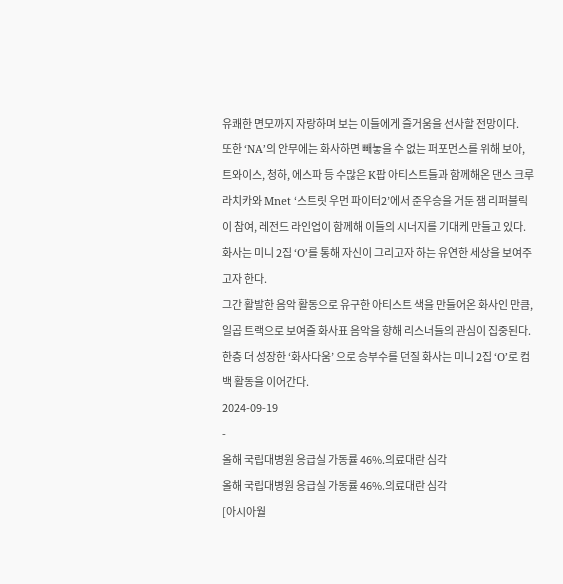유쾌한 면모까지 자랑하며 보는 이들에게 즐거움을 선사할 전망이다.
또한 ‘NA’의 안무에는 화사하면 빼놓을 수 없는 퍼포먼스를 위해 보아, 트와이스, 청하, 에스파 등 수많은 K팝 아티스트들과 함께해온 댄스 크루 라치카와 Mnet ‘스트릿 우먼 파이터2’에서 준우승을 거둔 잼 리퍼블릭이 참여, 레전드 라인업이 함께해 이들의 시너지를 기대케 만들고 있다.
화사는 미니 2집 ‘O’를 통해 자신이 그리고자 하는 유연한 세상을 보여주고자 한다.
그간 활발한 음악 활동으로 유구한 아티스트 색을 만들어온 화사인 만큼, 일곱 트랙으로 보여줄 화사표 음악을 향해 리스너들의 관심이 집중된다.
한층 더 성장한 ‘화사다움’ 으로 승부수를 던질 화사는 미니 2집 ‘O’로 컴백 활동을 이어간다.
2024-09-19
-
올해 국립대병원 응급실 가동률 46%.의료대란 심각
올해 국립대병원 응급실 가동률 46%.의료대란 심각
[아시아월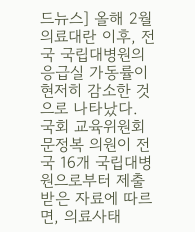드뉴스] 올해 2월 의료대란 이후, 전국 국립대병원의 응급실 가동률이 현저히 감소한 것으로 나타났다.
국회 교육위원회 문정복 의원이 전국 16개 국립대병원으로부터 제출받은 자료에 따르면, 의료사태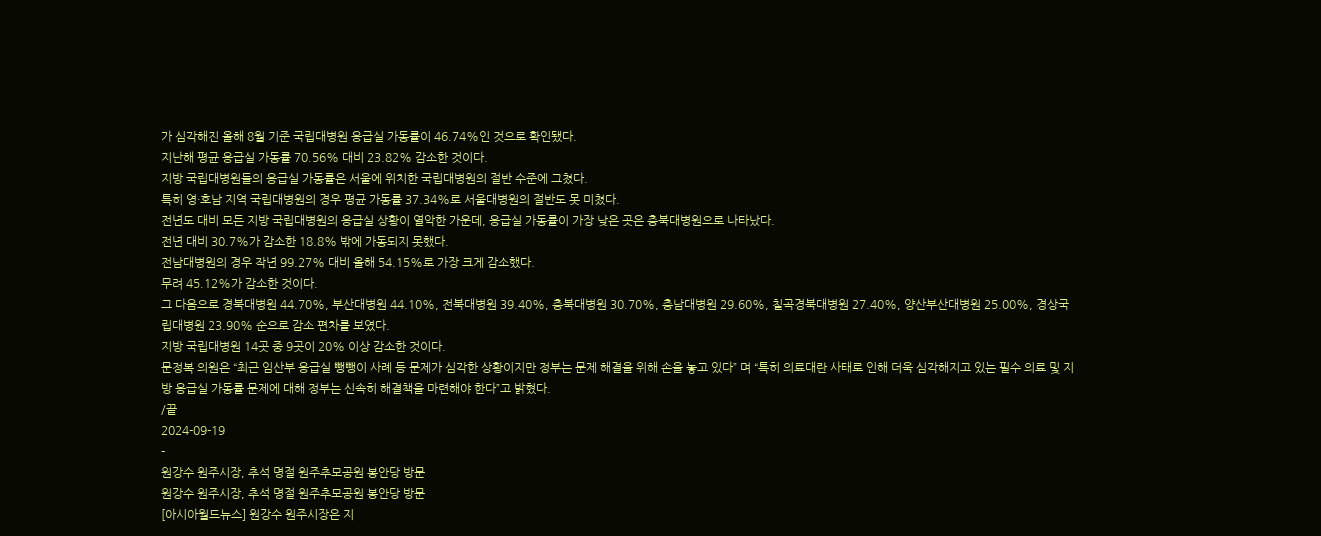가 심각해진 올해 8월 기준 국립대병원 응급실 가동률이 46.74%인 것으로 확인됐다.
지난해 평균 응급실 가동률 70.56% 대비 23.82% 감소한 것이다.
지방 국립대병원들의 응급실 가동률은 서울에 위치한 국립대병원의 절반 수준에 그쳤다.
특히 영·호남 지역 국립대병원의 경우 평균 가동률 37.34%로 서울대병원의 절반도 못 미쳤다.
전년도 대비 모든 지방 국립대병원의 응급실 상황이 열악한 가운데, 응급실 가동률이 가장 낮은 곳은 충북대병원으로 나타났다.
전년 대비 30.7%가 감소한 18.8% 밖에 가동되지 못했다.
전남대병원의 경우 작년 99.27% 대비 올해 54.15%로 가장 크게 감소했다.
무려 45.12%가 감소한 것이다.
그 다음으로 경북대병원 44.70%, 부산대병원 44.10%, 전북대병원 39.40%, 충북대병원 30.70%, 충남대병원 29.60%, 칠곡경북대병원 27.40%, 양산부산대병원 25.00%, 경상국립대병원 23.90% 순으로 감소 편차를 보였다.
지방 국립대병원 14곳 중 9곳이 20% 이상 감소한 것이다.
문정복 의원은 “최근 임산부 응급실 뺑뺑이 사례 등 문제가 심각한 상황이지만 정부는 문제 해결을 위해 손을 놓고 있다” 며 “특히 의료대란 사태로 인해 더욱 심각해지고 있는 필수 의료 및 지방 응급실 가동률 문제에 대해 정부는 신속히 해결책을 마련해야 한다”고 밝혔다.
/끝
2024-09-19
-
원강수 원주시장, 추석 명절 원주추모공원 봉안당 방문
원강수 원주시장, 추석 명절 원주추모공원 봉안당 방문
[아시아월드뉴스] 원강수 원주시장은 지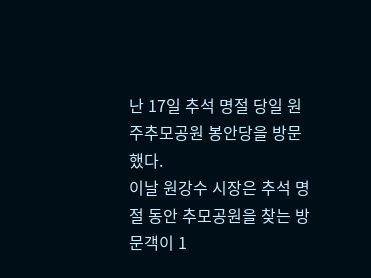난 17일 추석 명절 당일 원주추모공원 봉안당을 방문했다.
이날 원강수 시장은 추석 명절 동안 추모공원을 찾는 방문객이 1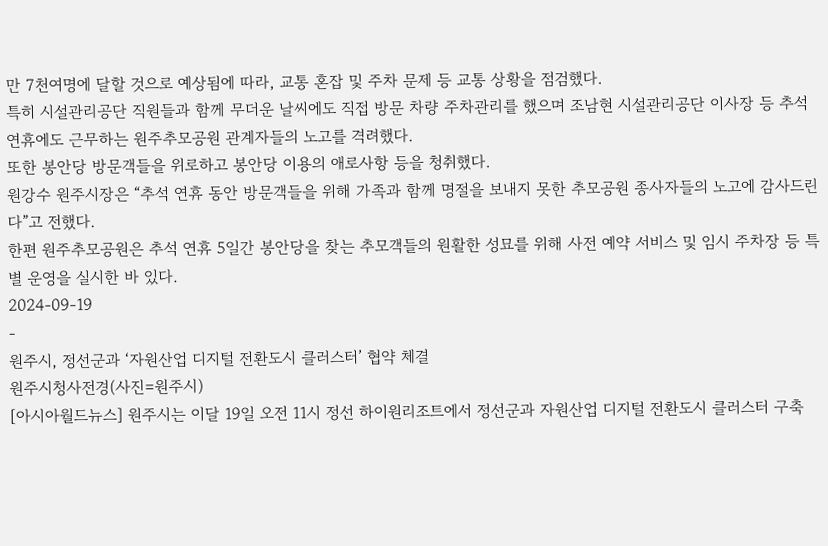만 7천여명에 달할 것으로 예상됨에 따라, 교통 혼잡 및 주차 문제 등 교통 상황을 점검했다.
특히 시설관리공단 직원들과 함께 무더운 날씨에도 직접 방문 차량 주차관리를 했으며 조남현 시설관리공단 이사장 등 추석 연휴에도 근무하는 원주추모공원 관계자들의 노고를 격려했다.
또한 봉안당 방문객들을 위로하고 봉안당 이용의 애로사항 등을 청취했다.
원강수 원주시장은 “추석 연휴 동안 방문객들을 위해 가족과 함께 명절을 보내지 못한 추모공원 종사자들의 노고에 감사드린다”고 전했다.
한편 원주추모공원은 추석 연휴 5일간 봉안당을 찾는 추모객들의 원활한 성묘를 위해 사전 예약 서비스 및 임시 주차장 등 특별 운영을 실시한 바 있다.
2024-09-19
-
원주시, 정선군과 ‘자원산업 디지털 전환도시 클러스터’ 협약 체결
원주시청사전경(사진=원주시)
[아시아월드뉴스] 원주시는 이달 19일 오전 11시 정선 하이원리조트에서 정선군과 자원산업 디지털 전환도시 클러스터 구축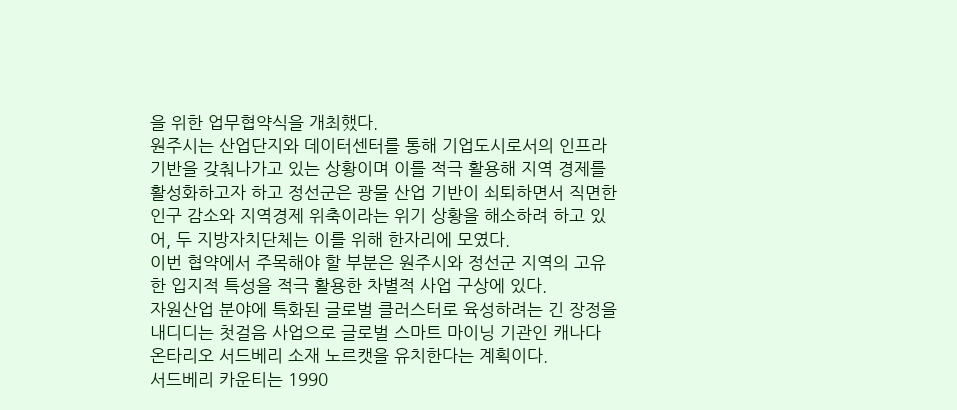을 위한 업무협약식을 개최했다.
원주시는 산업단지와 데이터센터를 통해 기업도시로서의 인프라 기반을 갖춰나가고 있는 상황이며 이를 적극 활용해 지역 경제를 활성화하고자 하고 정선군은 광물 산업 기반이 쇠퇴하면서 직면한 인구 감소와 지역경제 위축이라는 위기 상황을 해소하려 하고 있어, 두 지방자치단체는 이를 위해 한자리에 모였다.
이번 협약에서 주목해야 할 부분은 원주시와 정선군 지역의 고유한 입지적 특성을 적극 활용한 차별적 사업 구상에 있다.
자원산업 분야에 특화된 글로벌 클러스터로 육성하려는 긴 장정을 내디디는 첫걸음 사업으로 글로벌 스마트 마이닝 기관인 캐나다 온타리오 서드베리 소재 노르캣을 유치한다는 계획이다.
서드베리 카운티는 1990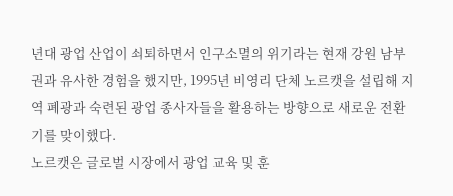년대 광업 산업이 쇠퇴하면서 인구소멸의 위기라는 현재 강원 남부권과 유사한 경험을 했지만, 1995년 비영리 단체 노르캣을 설립해 지역 폐광과 숙련된 광업 종사자들을 활용하는 방향으로 새로운 전환기를 맞이했다.
노르캣은 글로벌 시장에서 광업 교육 및 훈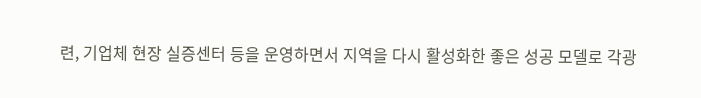련, 기업체 현장 실증센터 등을 운영하면서 지역을 다시 활성화한 좋은 성공 모델로 각광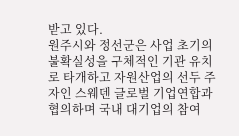받고 있다.
원주시와 정선군은 사업 초기의 불확실성을 구체적인 기관 유치로 타개하고 자원산업의 선두 주자인 스웨덴 글로벌 기업연합과 협의하며 국내 대기업의 참여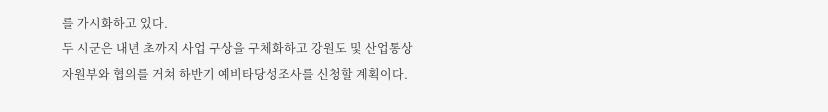를 가시화하고 있다.
두 시군은 내년 초까지 사업 구상을 구체화하고 강원도 및 산업통상자원부와 협의를 거쳐 하반기 예비타당성조사를 신청할 계획이다.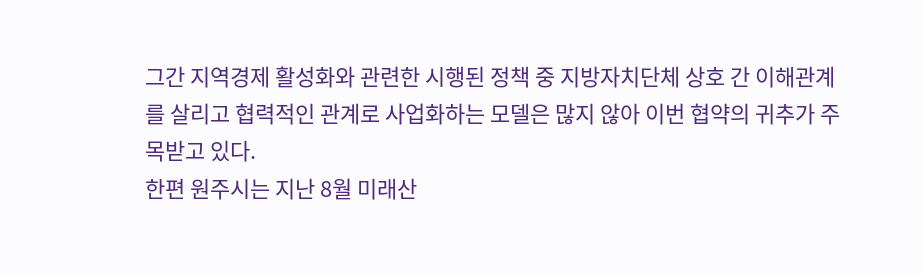그간 지역경제 활성화와 관련한 시행된 정책 중 지방자치단체 상호 간 이해관계를 살리고 협력적인 관계로 사업화하는 모델은 많지 않아 이번 협약의 귀추가 주목받고 있다.
한편 원주시는 지난 8월 미래산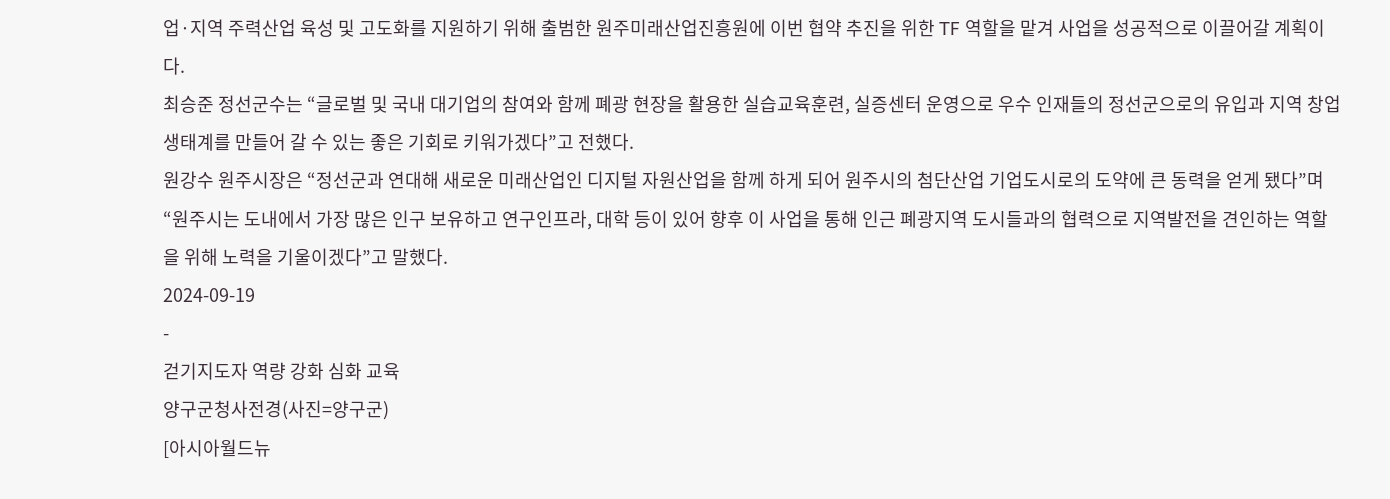업·지역 주력산업 육성 및 고도화를 지원하기 위해 출범한 원주미래산업진흥원에 이번 협약 추진을 위한 TF 역할을 맡겨 사업을 성공적으로 이끌어갈 계획이다.
최승준 정선군수는 “글로벌 및 국내 대기업의 참여와 함께 폐광 현장을 활용한 실습교육훈련, 실증센터 운영으로 우수 인재들의 정선군으로의 유입과 지역 창업 생태계를 만들어 갈 수 있는 좋은 기회로 키워가겠다”고 전했다.
원강수 원주시장은 “정선군과 연대해 새로운 미래산업인 디지털 자원산업을 함께 하게 되어 원주시의 첨단산업 기업도시로의 도약에 큰 동력을 얻게 됐다”며 “원주시는 도내에서 가장 많은 인구 보유하고 연구인프라, 대학 등이 있어 향후 이 사업을 통해 인근 폐광지역 도시들과의 협력으로 지역발전을 견인하는 역할을 위해 노력을 기울이겠다”고 말했다.
2024-09-19
-
걷기지도자 역량 강화 심화 교육
양구군청사전경(사진=양구군)
[아시아월드뉴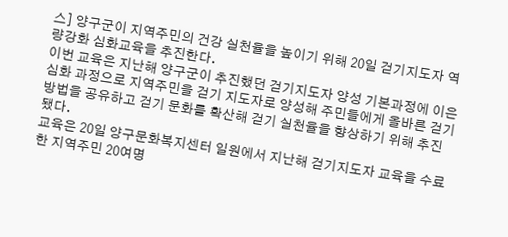스] 양구군이 지역주민의 건강 실천율을 높이기 위해 20일 걷기지도자 역량강화 심화교육을 추진한다.
이번 교육은 지난해 양구군이 추진했던 걷기지도자 양성 기본과정에 이은 심화 과정으로 지역주민을 걷기 지도자로 양성해 주민들에게 올바른 걷기 방법을 공유하고 걷기 문화를 확산해 걷기 실천율을 향상하기 위해 추진됐다.
교육은 20일 양구문화복지센터 일원에서 지난해 걷기지도자 교육을 수료한 지역주민 20여명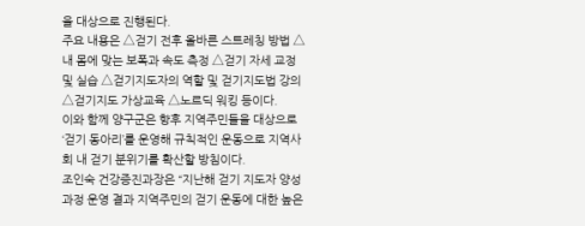을 대상으로 진행된다.
주요 내용은 △걷기 전후 올바른 스트레칭 방법 △내 몸에 맞는 보폭과 속도 측정 △걷기 자세 교정 및 실습 △걷기지도자의 역할 및 걷기지도법 강의 △걷기지도 가상교육 △노르딕 워킹 등이다.
이와 함께 양구군은 향후 지역주민들을 대상으로 ‘걷기 동아리’를 운영해 규칙적인 운동으로 지역사회 내 걷기 분위기를 확산할 방침이다.
조인숙 건강증진과장은 “지난해 걷기 지도자 양성 과정 운영 결과 지역주민의 걷기 운동에 대한 높은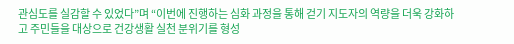관심도를 실감할 수 있었다”며 “이번에 진행하는 심화 과정을 통해 걷기 지도자의 역량을 더욱 강화하고 주민들을 대상으로 건강생활 실천 분위기를 형성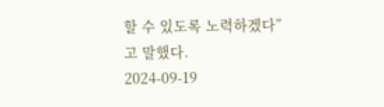할 수 있도록 노력하겠다”고 말했다.
2024-09-19